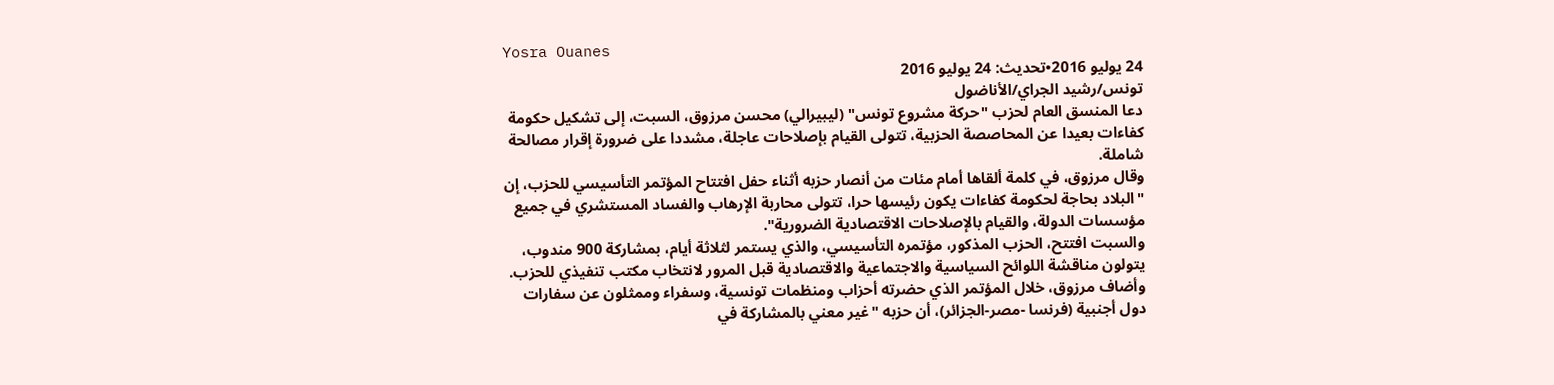Yosra Ouanes
24 يوليو 2016•تحديث: 24 يوليو 2016
تونس/رشيد الجراي/الأناضول
دعا المنسق العام لحزب "حركة مشروع تونس" (ليبيرالي) محسن مرزوق، السبت، إلى تشكيل حكومة كفاءات بعيدا عن المحاصصة الحزبية، تتولى القيام بإصلاحات عاجلة، مشددا على ضرورة إقرار مصالحة شاملة.
وقال مرزوق، في كلمة ألقاها أمام مئات من أنصار حزبه أثناء حفل افتتاح المؤتمر التأسيسي للحزب، إن "البلاد بحاجة لحكومة كفاءات يكون رئيسها حرا، تتولى محاربة الإرهاب والفساد المستشري في جميع مؤسسات الدولة، والقيام بالإصلاحات الاقتصادية الضرورية".
والسبت افتتح، الحزب المذكور، مؤتمره التأسيسي، والذي يستمر لثلاثة أيام، بمشاركة 900 مندوب، يتولون مناقشة اللوائح السياسية والاجتماعية والاقتصادية قبل المرور لانتخاب مكتب تنفيذي للحزب.
وأضاف مرزوق، خلال المؤتمر الذي حضرته أحزاب ومنظمات تونسية، وسفراء وممثلون عن سفارات دول أجنبية (فرنسا -مصر-الجزائر)، أن حزبه "غير معني بالمشاركة في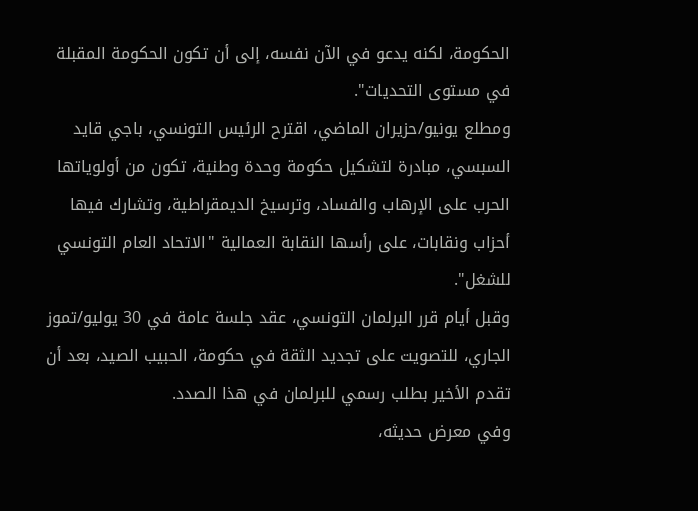الحكومة، لكنه يدعو في الآن نفسه، إلى أن تكون الحكومة المقبلة في مستوى التحديات".
ومطلع يونيو/حزيران الماضي، اقترح الرئيس التونسي، باجي قايد السبسي، مبادرة لتشكيل حكومة وحدة وطنية، تكون من أولوياتها الحرب على الإرهاب والفساد، وترسيخ الديمقراطية، وتشارك فيها أحزاب ونقابات، على رأسها النقابة العمالية "الاتحاد العام التونسي للشغل".
وقبل أيام قرر البرلمان التونسي، عقد جلسة عامة في 30 يوليو/تموز الجاري، للتصويت على تجديد الثقة في حكومة، الحبيب الصيد، بعد أن تقدم الأخير بطلب رسمي للبرلمان في هذا الصدد.
وفي معرض حديثه،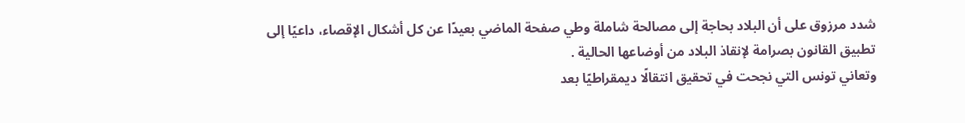شدد مرزوق على أن البلاد بحاجة إلى مصالحة شاملة وطي صفحة الماضي بعيدًا عن كل أشكال الإقصاء، داعيًا إلى تطبيق القانون بصرامة لإنقاذ البلاد من أوضاعها الحالية .
وتعاني تونس التي نجحت في تحقيق انتقالًا ديمقراطيًا بعد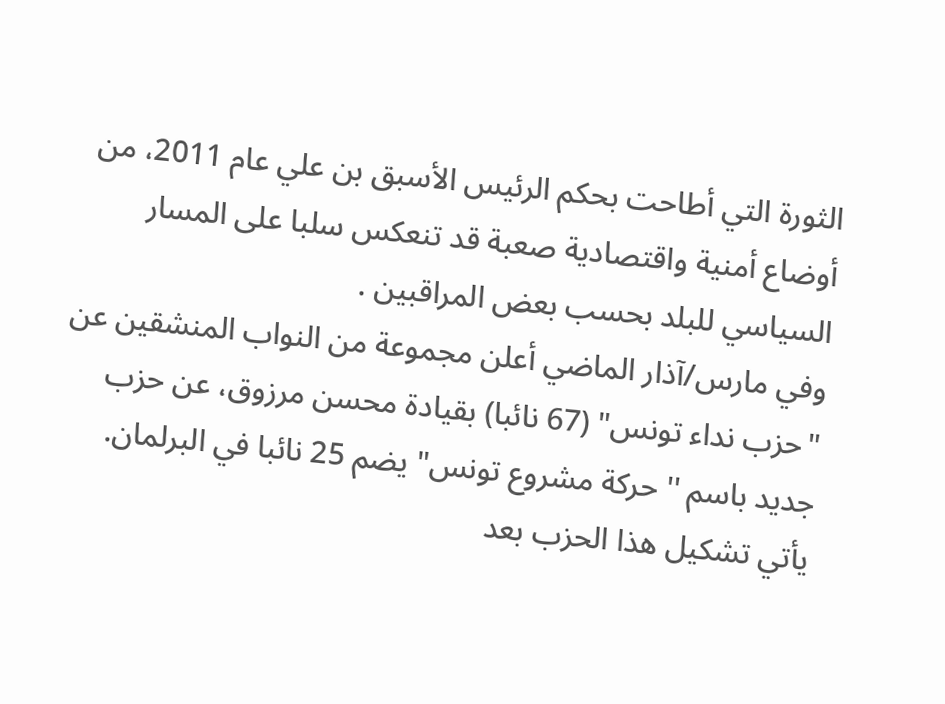الثورة التي أطاحت بحكم الرئيس الأسبق بن علي عام 2011، من أوضاع أمنية واقتصادية صعبة قد تنعكس سلبا على المسار السياسي للبلد بحسب بعض المراقبين .
وفي مارس/آذار الماضي أعلن مجموعة من النواب المنشقين عن "حزب نداء تونس" (67 نائبا) بقيادة محسن مرزوق، عن حزب جديد باسم '' حركة مشروع تونس" يضم 25 نائبا في البرلمان.
يأتي تشكيل هذا الحزب بعد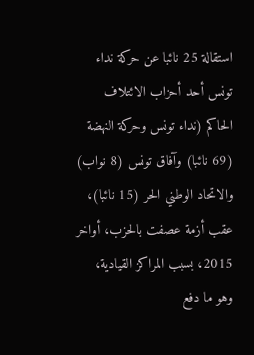استقالة 25 نائبا عن حركة نداء تونس أحد أحزاب الائتلاف الحاكم (نداء تونس وحركة النهضة (69 نائبا) وآفاق تونس (8 نواب) والاتحاد الوطني الحر (15 نائبا)، عقب أزمة عصفت بالحزب، أواخر 2015، بسبب المراكز القيادية، وهو ما دفع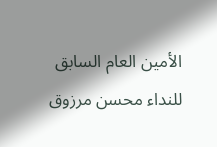الأمين العام السابق للنداء محسن مرزوق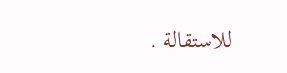للاستقالة .